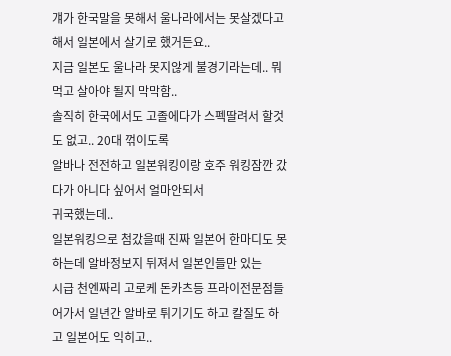걔가 한국말을 못해서 울나라에서는 못살겠다고 해서 일본에서 살기로 했거든요..
지금 일본도 울나라 못지않게 불경기라는데.. 뭐먹고 살아야 될지 막막함..
솔직히 한국에서도 고졸에다가 스펙딸려서 할것도 없고.. 20대 꺾이도록
알바나 전전하고 일본워킹이랑 호주 워킹잠깐 갔다가 아니다 싶어서 얼마안되서
귀국했는데..
일본워킹으로 첨갔을때 진짜 일본어 한마디도 못하는데 알바정보지 뒤져서 일본인들만 있는
시급 천엔짜리 고로케 돈카츠등 프라이전문점들어가서 일년간 알바로 튀기기도 하고 칼질도 하고 일본어도 익히고..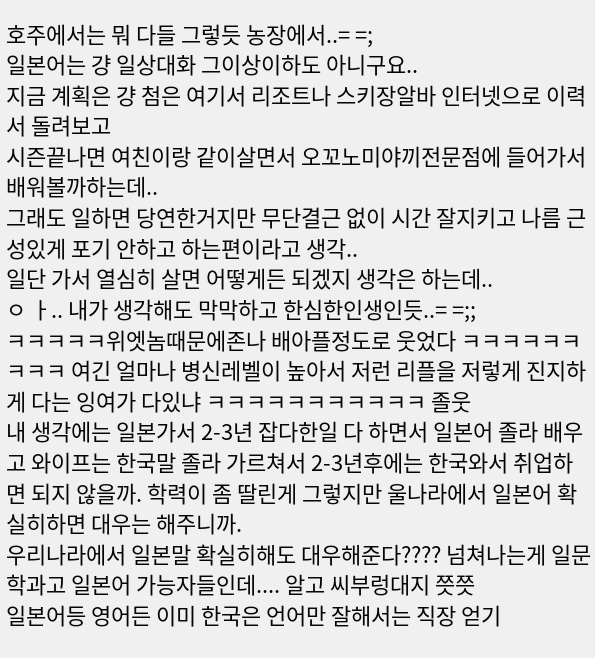호주에서는 뭐 다들 그렇듯 농장에서..= =;
일본어는 걍 일상대화 그이상이하도 아니구요..
지금 계획은 걍 첨은 여기서 리조트나 스키장알바 인터넷으로 이력서 돌려보고
시즌끝나면 여친이랑 같이살면서 오꼬노미야끼전문점에 들어가서 배워볼까하는데..
그래도 일하면 당연한거지만 무단결근 없이 시간 잘지키고 나름 근성있게 포기 안하고 하는편이라고 생각..
일단 가서 열심히 살면 어떻게든 되겠지 생각은 하는데..
ㅇ ㅏ.. 내가 생각해도 막막하고 한심한인생인듯..= =;;
ㅋㅋㅋㅋㅋ위엣놈때문에존나 배아플정도로 웃었다 ㅋㅋㅋㅋㅋㅋㅋㅋㅋ 여긴 얼마나 병신레벨이 높아서 저런 리플을 저렇게 진지하게 다는 잉여가 다있냐 ㅋㅋㅋㅋㅋㅋㅋㅋㅋㅋㅋ 졸웃
내 생각에는 일본가서 2-3년 잡다한일 다 하면서 일본어 졸라 배우고 와이프는 한국말 졸라 가르쳐서 2-3년후에는 한국와서 취업하면 되지 않을까. 학력이 좀 딸린게 그렇지만 울나라에서 일본어 확실히하면 대우는 해주니까.
우리나라에서 일본말 확실히해도 대우해준다???? 넘쳐나는게 일문학과고 일본어 가능자들인데.... 알고 씨부렁대지 쯧쯧
일본어등 영어든 이미 한국은 언어만 잘해서는 직장 얻기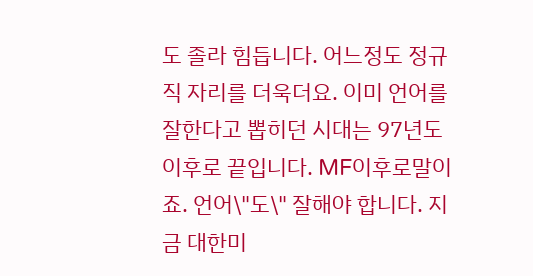도 졸라 힘듭니다. 어느정도 정규직 자리를 더욱더요. 이미 언어를 잘한다고 뽑히던 시대는 97년도 이후로 끝입니다. MF이후로말이죠. 언어\"도\" 잘해야 합니다. 지금 대한미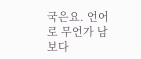국은요. 언어로 무언가 남보다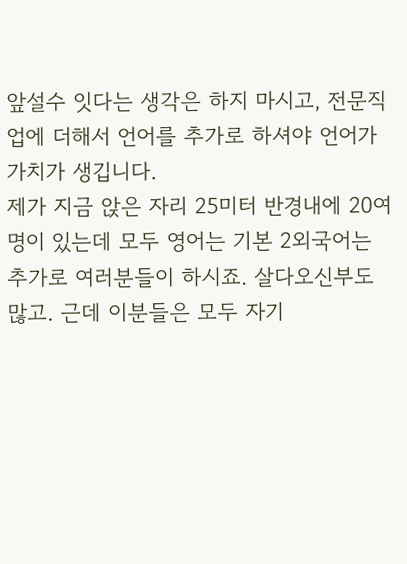앞설수 잇다는 생각은 하지 마시고, 전문직업에 더해서 언어를 추가로 하셔야 언어가 가치가 생깁니다.
제가 지금 앉은 자리 25미터 반경내에 20여명이 있는데 모두 영어는 기본 2외국어는 추가로 여러분들이 하시죠. 살다오신부도 많고. 근데 이분들은 모두 자기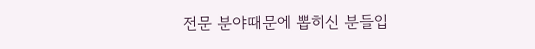전문 분야때문에 뽑히신 분들입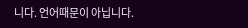니다. 언어때문이 아닙니다.